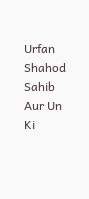Urfan Shahod Sahib Aur Un Ki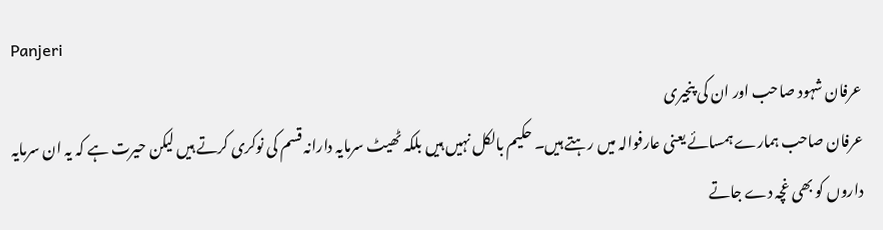Panjeri
عرفان شہود صاحب اور ان کی پنجیری
عرفان صاحب ہمارے ہمسائے یعنی عارفوالہ میں رہتے ہیں۔ حکیم بالکل نہیں ہیں بلکہ ٹھیٹ سرمایہ دارانہ قسم کی نوکری کرتے ہیں لیکن حیرت ہے کہ یہ ان سرمایہ داروں کو بھی غچہ دے جاتے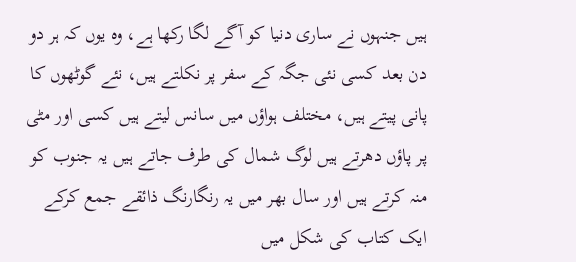ہیں جنہوں نے ساری دنیا کو آگے لگا رکھا ہے، وہ یوں کہ ہر دو دن بعد کسی نئی جگہ کے سفر پر نکلتے ہیں، نئے گوٹھوں کا پانی پیتے ہیں، مختلف ہواؤں میں سانس لیتے ہیں کسی اور مٹی پر پاؤں دھرتے ہیں لوگ شمال کی طرف جاتے ہیں یہ جنوب کو منہ کرتے ہیں اور سال بھر میں یہ رنگارنگ ذائقے جمع کرکے ایک کتاب کی شکل میں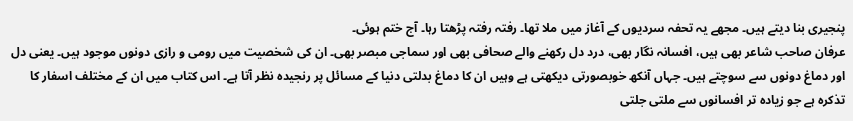پنجیری بنا دیتے ہیں۔ مجھے یہ تحفہ سردیوں کے آغاز میں ملا تھا۔ رفتہ رفتہ پڑھتا رہا۔ آج ختم ہوئی۔
عرفان صاحب شاعر بھی ہیں، افسانہ نگار بھی، درد دل رکھنے والے صحافی بھی اور سماجی مبصر بھی۔ ان کی شخصیت میں رومی و رازی دونوں موجود ہیں۔ یعنی دل اور دماغ دونوں سے سوچتے ہیں۔ جہاں آنکھ خوبصورتی دیکھتی ہے وہیں ان کا دماغ بدلتی دنیا کے مسائل پر رنجیدہ نظر آتا ہے۔ اس کتاب میں ان کے مختلف اسفار کا تذکرہ ہے جو زیادہ تر افسانوں سے ملتی جلتی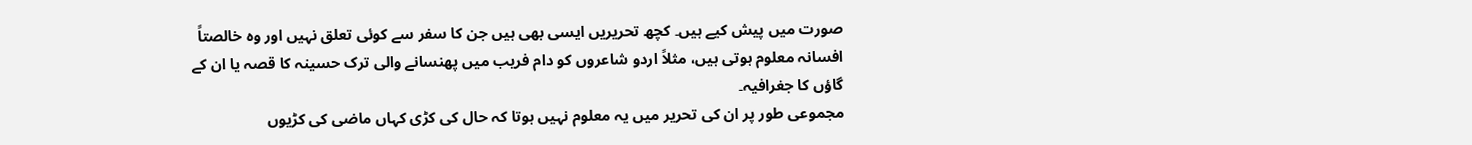صورت میں پیش کیے ہیں۔ کچھ تحریریں ایسی بھی ہیں جن کا سفر سے کوئی تعلق نہیں اور وہ خالصتاً افسانہ معلوم ہوتی ہیں، مثلاً اردو شاعروں کو دام فریب میں پھنسانے والی ترک حسینہ کا قصہ یا ان کے گاؤں کا جغرافیہ۔
مجموعی طور پر ان کی تحریر میں یہ معلوم نہیں ہوتا کہ حال کی کڑی کہاں ماضی کی کڑیوں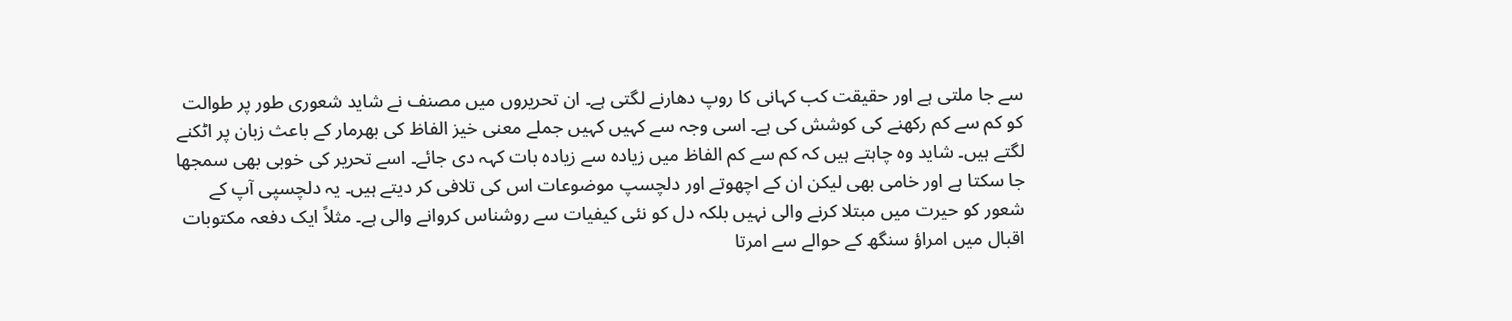سے جا ملتی ہے اور حقیقت کب کہانی کا روپ دھارنے لگتی ہے۔ ان تحریروں میں مصنف نے شاید شعوری طور پر طوالت کو کم سے کم رکھنے کی کوشش کی ہے۔ اسی وجہ سے کہیں کہیں جملے معنی خیز الفاظ کی بھرمار کے باعث زبان پر اٹکنے لگتے ہیں۔ شاید وہ چاہتے ہیں کہ کم سے کم الفاظ میں زیادہ سے زیادہ بات کہہ دی جائے۔ اسے تحریر کی خوبی بھی سمجھا جا سکتا ہے اور خامی بھی لیکن ان کے اچھوتے اور دلچسپ موضوعات اس کی تلافی کر دیتے ہیں۔ یہ دلچسپی آپ کے شعور کو حیرت میں مبتلا کرنے والی نہیں بلکہ دل کو نئی کیفیات سے روشناس کروانے والی ہے۔ مثلاً ایک دفعہ مکتوبات اقبال میں امراؤ سنگھ کے حوالے سے امرتا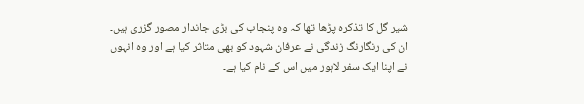شیر گل کا تذکرہ پڑھا تھا کہ وہ پنجاب کی بڑی جاندار مصور گزری ہیں۔ ان کی رنگارنگ زندگی نے عرفان شہود کو بھی متاثر کیا ہے اور وہ انہوں نے اپنا ایک سفر لاہور میں اس کے نام کیا ہے۔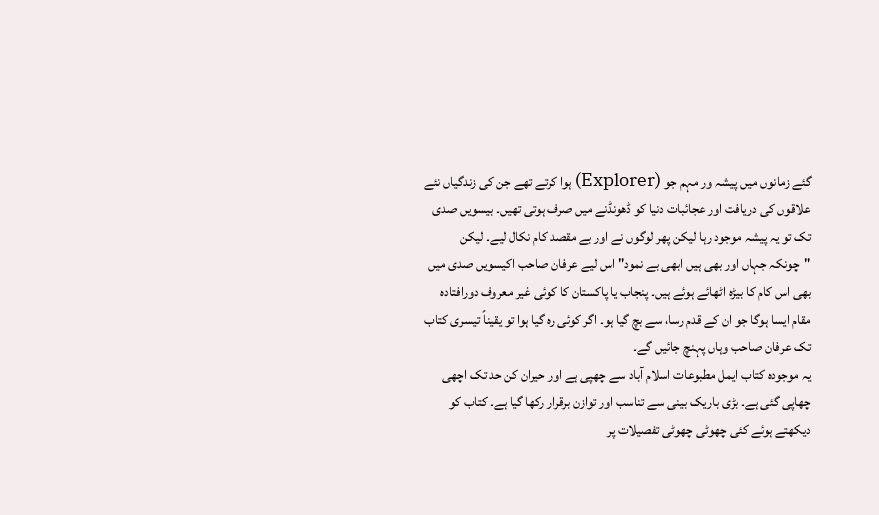گئے زمانوں میں پیشہ ور مہم جو (Explorer) ہوا کرتے تھے جن کی زندگیاں نئے علاقوں کی دریافت اور عجائبات دنیا کو ڈھونڈنے میں صرف ہوتی تھیں۔ بیسویں صدی تک تو یہ پیشہ موجود رہا لیکن پھر لوگوں نے اور بے مقصد کام نکال لیے۔ لیکن "چونکہ جہاں اور بھی ہیں ابھی بے نمود" اس لیے عرفان صاحب اکیسویں صدی میں بھی اس کام کا بیڑہ اٹھائے ہوئے ہیں۔ پنجاب یا پاکستان کا کوئی غیر معروف دورافتادہ مقام ایسا ہوگا جو ان کے قدم رسا، سے بچ گیا ہو۔ اگر کوئی رہ گیا ہوا تو یقیناً تیسری کتاب تک عرفان صاحب وہاں پہنچ جائیں گے۔
یہ موجودہ کتاب ایمل مطبوعات اسلام آباد سے چھپی ہے اور حیران کن حد تک اچھی چھاپی گئی ہے۔ بڑی باریک بینی سے تناسب اور توازن برقرار رکھا گیا ہے۔ کتاب کو دیکھتے ہوئے کئی چھوٹی چھوٹی تفصیلات پر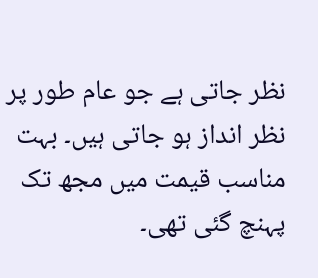نظر جاتی ہے جو عام طور پر نظر انداز ہو جاتی ہیں۔ بہت مناسب قیمت میں مجھ تک پہنچ گئی تھی۔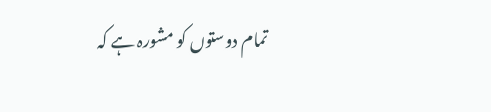تمام دوستوں کو مشورہ ہے کہ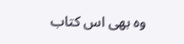وہ بھی اس کتاب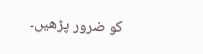کو ضرور پڑھیں۔